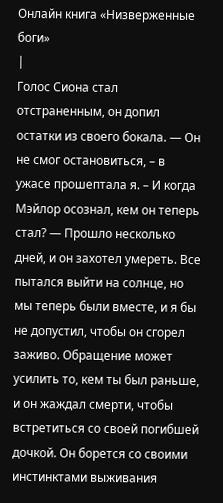Онлайн книга «Низверженные боги»
|
Голос Сиона стал отстраненным, он допил остатки из своего бокала. — Он не смог остановиться, – в ужасе прошептала я. – И когда Мэйлор осознал, кем он теперь стал? — Прошло несколько дней, и он захотел умереть. Все пытался выйти на солнце, но мы теперь были вместе, и я бы не допустил, чтобы он сгорел заживо. Обращение может усилить то, кем ты был раньше, и он жаждал смерти, чтобы встретиться со своей погибшей дочкой. Он борется со своими инстинктами выживания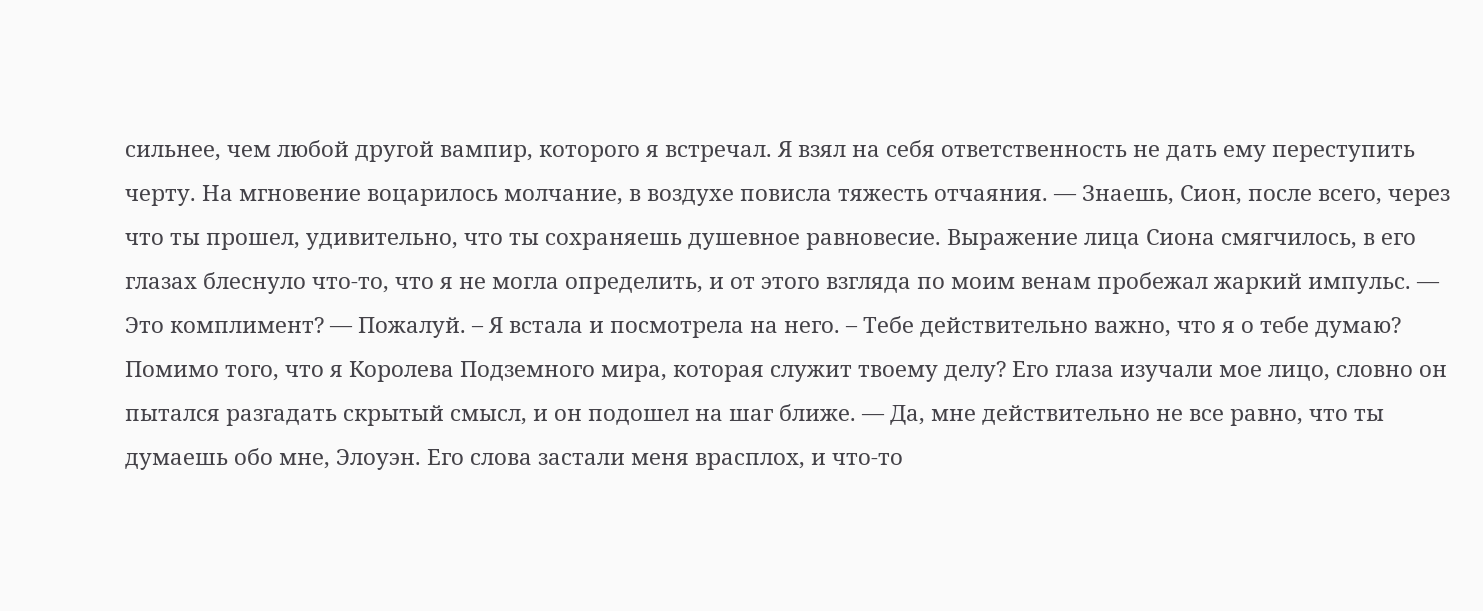сильнее, чем любой другой вампир, которого я встречал. Я взял на себя ответственность не дать ему переступить черту. На мгновение воцарилось молчание, в воздухе повисла тяжесть отчаяния. — Знаешь, Сион, после всего, через что ты прошел, удивительно, что ты сохраняешь душевное равновесие. Выражение лица Сиона смягчилось, в его глазах блеснуло что-то, что я не могла определить, и от этого взгляда по моим венам пробежал жаркий импульс. — Это комплимент? — Пожалуй. – Я встала и посмотрела на него. – Тебе действительно важно, что я о тебе думаю? Помимо того, что я Королева Подземного мира, которая служит твоему делу? Его глаза изучали мое лицо, словно он пытался разгадать скрытый смысл, и он подошел на шаг ближе. — Да, мне действительно не все равно, что ты думаешь обо мне, Элоуэн. Его слова застали меня врасплох, и что-то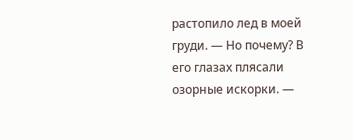растопило лед в моей груди. — Но почему? В его глазах плясали озорные искорки. —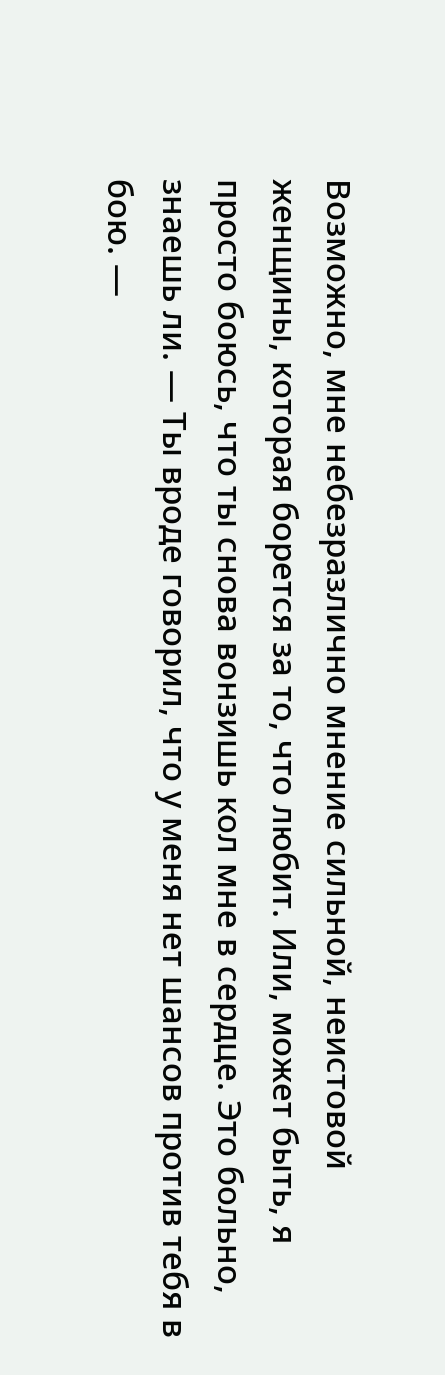Возможно, мне небезразлично мнение сильной, неистовой женщины, которая борется за то, что любит. Или, может быть, я просто боюсь, что ты снова вонзишь кол мне в сердце. Это больно, знаешь ли. — Ты вроде говорил, что у меня нет шансов против тебя в бою. —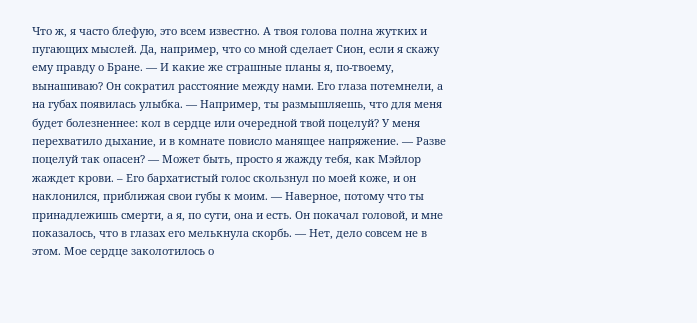Что ж, я часто блефую, это всем известно. А твоя голова полна жутких и пугающих мыслей. Да, например, что со мной сделает Сион, если я скажу ему правду о Бране. — И какие же страшные планы я, по-твоему, вынашиваю? Он сократил расстояние между нами. Его глаза потемнели, а на губах появилась улыбка. — Например, ты размышляешь, что для меня будет болезненнее: кол в сердце или очередной твой поцелуй? У меня перехватило дыхание, и в комнате повисло манящее напряжение. — Разве поцелуй так опасен? — Может быть, просто я жажду тебя, как Мэйлор жаждет крови. – Его бархатистый голос скользнул по моей коже, и он наклонился, приближая свои губы к моим. — Наверное, потому что ты принадлежишь смерти, а я, по сути, она и есть. Он покачал головой, и мне показалось, что в глазах его мелькнула скорбь. — Нет, дело совсем не в этом. Мое сердце заколотилось о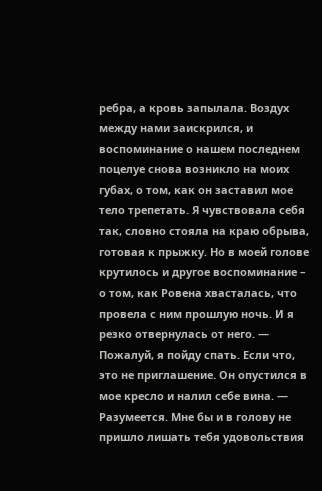ребра, а кровь запылала. Воздух между нами заискрился, и воспоминание о нашем последнем поцелуе снова возникло на моих губах, о том, как он заставил мое тело трепетать. Я чувствовала себя так, словно стояла на краю обрыва, готовая к прыжку. Но в моей голове крутилось и другое воспоминание – о том, как Ровена хвасталась, что провела с ним прошлую ночь. И я резко отвернулась от него. — Пожалуй, я пойду спать. Если что, это не приглашение. Он опустился в мое кресло и налил себе вина. — Разумеется. Мне бы и в голову не пришло лишать тебя удовольствия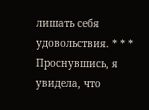лишать себя удовольствия. * * * Проснувшись, я увидела, что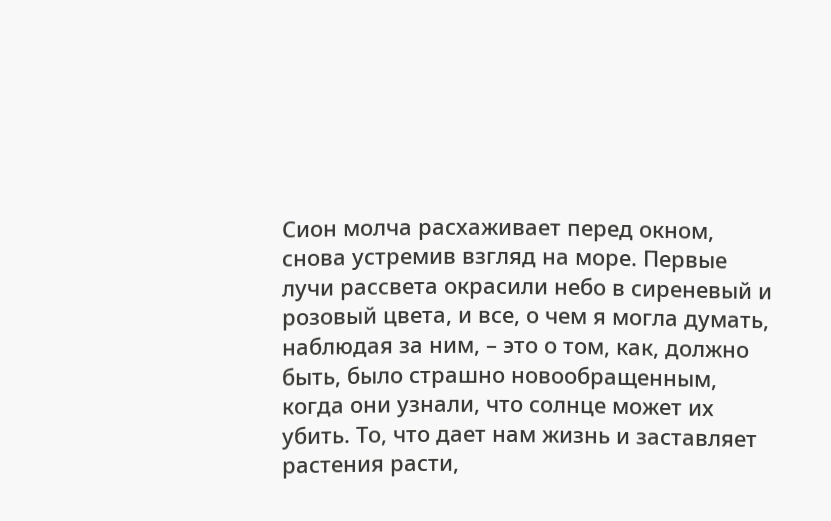Сион молча расхаживает перед окном, снова устремив взгляд на море. Первые лучи рассвета окрасили небо в сиреневый и розовый цвета, и все, о чем я могла думать, наблюдая за ним, – это о том, как, должно быть, было страшно новообращенным, когда они узнали, что солнце может их убить. То, что дает нам жизнь и заставляет растения расти,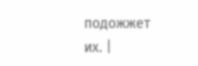подожжет их. |